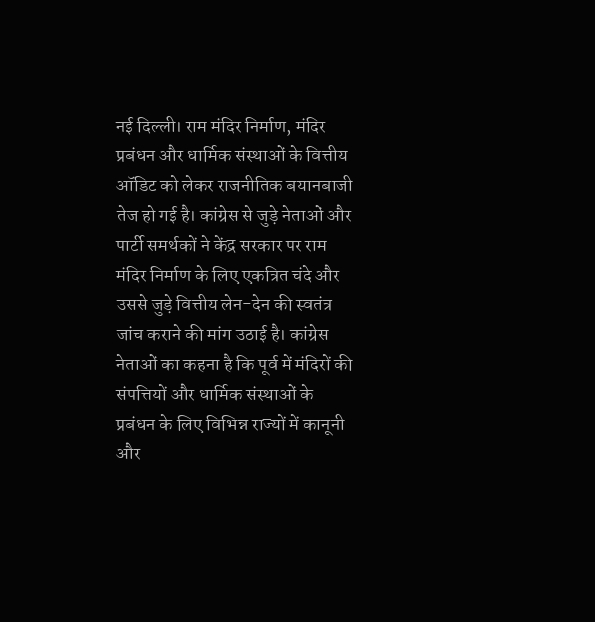नई दिल्ली। राम मंदिर निर्माण, मंदिर प्रबंधन और धार्मिक संस्थाओं के वित्तीय ऑडिट को लेकर राजनीतिक बयानबाजी तेज हो गई है। कांग्रेस से जुड़े नेताओं और पार्टी समर्थकों ने केंद्र सरकार पर राम मंदिर निर्माण के लिए एकत्रित चंदे और उससे जुड़े वित्तीय लेन-देन की स्वतंत्र जांच कराने की मांग उठाई है। कांग्रेस नेताओं का कहना है कि पूर्व में मंदिरों की संपत्तियों और धार्मिक संस्थाओं के प्रबंधन के लिए विभिन्न राज्यों में कानूनी और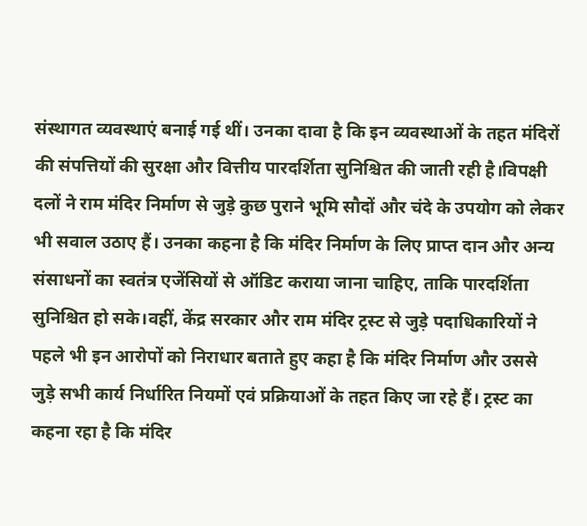संस्थागत व्यवस्थाएं बनाई गई थीं। उनका दावा है कि इन व्यवस्थाओं के तहत मंदिरों की संपत्तियों की सुरक्षा और वित्तीय पारदर्शिता सुनिश्चित की जाती रही है।विपक्षी दलों ने राम मंदिर निर्माण से जुड़े कुछ पुराने भूमि सौदों और चंदे के उपयोग को लेकर भी सवाल उठाए हैं। उनका कहना है कि मंदिर निर्माण के लिए प्राप्त दान और अन्य संसाधनों का स्वतंत्र एजेंसियों से ऑडिट कराया जाना चाहिए, ताकि पारदर्शिता सुनिश्चित हो सके।वहीं, केंद्र सरकार और राम मंदिर ट्रस्ट से जुड़े पदाधिकारियों ने पहले भी इन आरोपों को निराधार बताते हुए कहा है कि मंदिर निर्माण और उससे जुड़े सभी कार्य निर्धारित नियमों एवं प्रक्रियाओं के तहत किए जा रहे हैं। ट्रस्ट का कहना रहा है कि मंदिर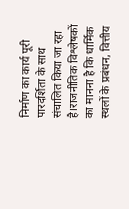निर्माण का कार्य पूरी पारदर्शिता के साथ संचालित किया जा रहा है।राजनीतिक विश्लेषकों का मानना है कि धार्मिक स्थलों के प्रबंधन, वित्तीय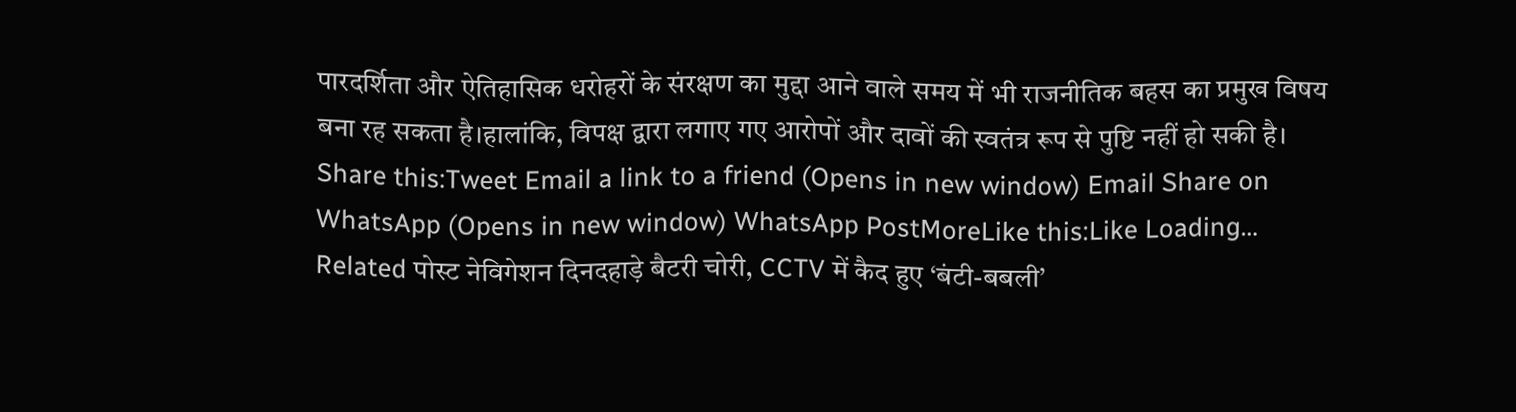पारदर्शिता और ऐतिहासिक धरोहरों के संरक्षण का मुद्दा आने वाले समय में भी राजनीतिक बहस का प्रमुख विषय बना रह सकता है।हालांकि, विपक्ष द्वारा लगाए गए आरोपों और दावों की स्वतंत्र रूप से पुष्टि नहीं हो सकी है। Share this:Tweet Email a link to a friend (Opens in new window) Email Share on WhatsApp (Opens in new window) WhatsApp PostMoreLike this:Like Loading… Related पोस्ट नेविगेशन दिनदहाड़े बैटरी चोरी, CCTV में कैद हुए ‘बंटी-बबली’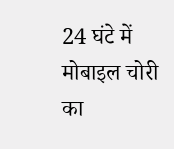24 घंटे में मोबाइल चोरी का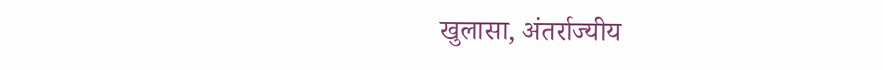खुलासा, अंतर्राज्यीय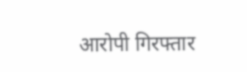आरोपी गिरफ्तार